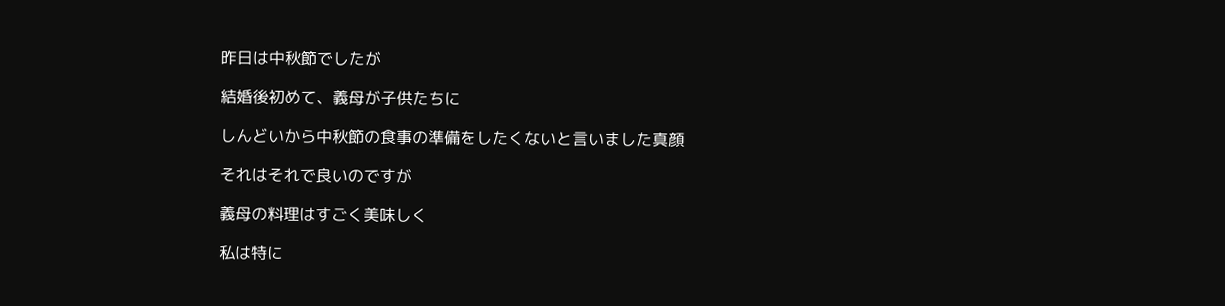昨日は中秋節でしたが

結婚後初めて、義母が子供たちに

しんどいから中秋節の食事の準備をしたくないと言いました真顔

それはそれで良いのですが

義母の料理はすごく美味しく

私は特に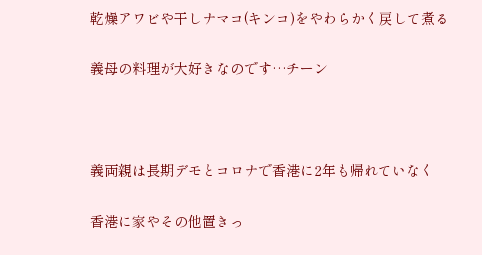乾燥アワビや干しナマコ(キンコ)をやわらかく戻して煮る

義母の料理が大好きなのです…チーン



義両親は長期デモとコロナで香港に2年も帰れていなく

香港に家やその他置きっ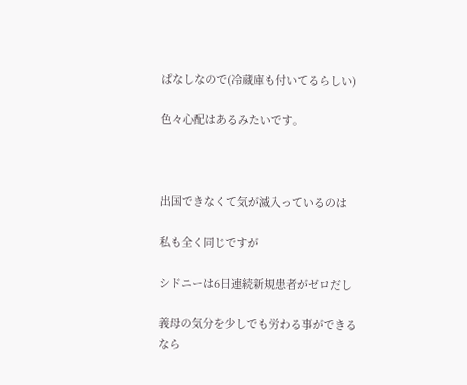ぱなしなので(冷蔵庫も付いてるらしい)

色々心配はあるみたいです。



出国できなくて気が滅入っているのは

私も全く同じですが

シドニーは6日連続新規患者がゼロだし

義母の気分を少しでも労わる事ができるなら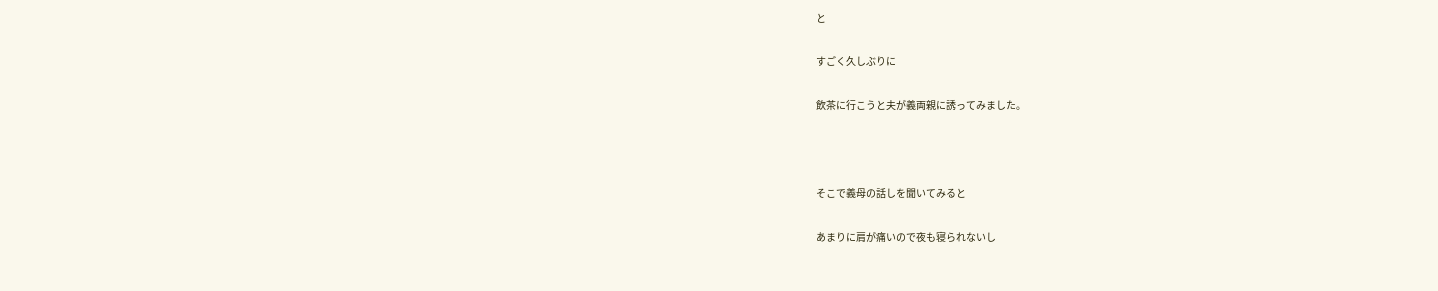と

すごく久しぶりに

飲茶に行こうと夫が義両親に誘ってみました。



そこで義母の話しを聞いてみると

あまりに肩が痛いので夜も寝られないし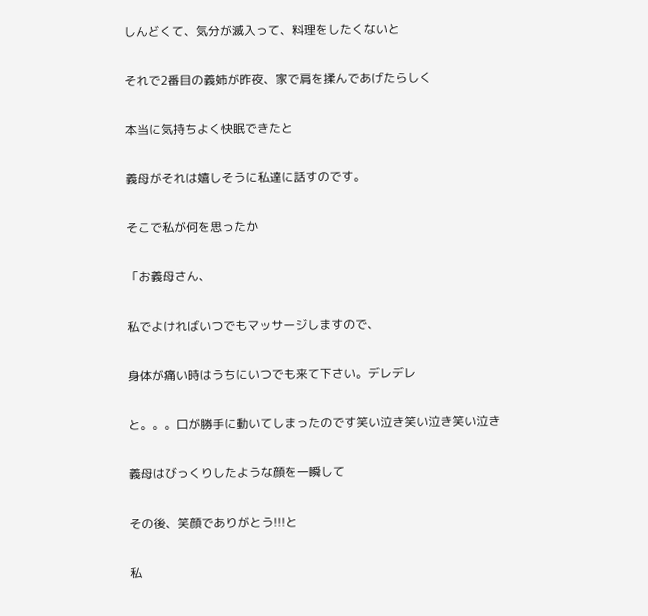しんどくて、気分が滅入って、料理をしたくないと

それで2番目の義姉が昨夜、家で肩を揉んであげたらしく

本当に気持ちよく快眠できたと

義母がそれは嬉しそうに私達に話すのです。

そこで私が何を思ったか

「お義母さん、

私でよければいつでもマッサージしますので、

身体が痛い時はうちにいつでも来て下さい。デレデレ

と。。。口が勝手に動いてしまったのです笑い泣き笑い泣き笑い泣き

義母はびっくりしたような顔を一瞬して

その後、笑顔でありがとう!!!と

私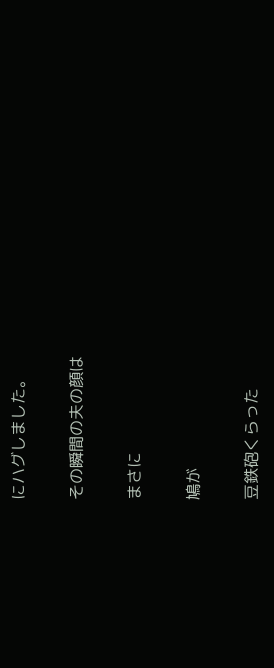にハグしました。

その瞬間の夫の顔は

まさに

鳩が

豆鉄砲くらった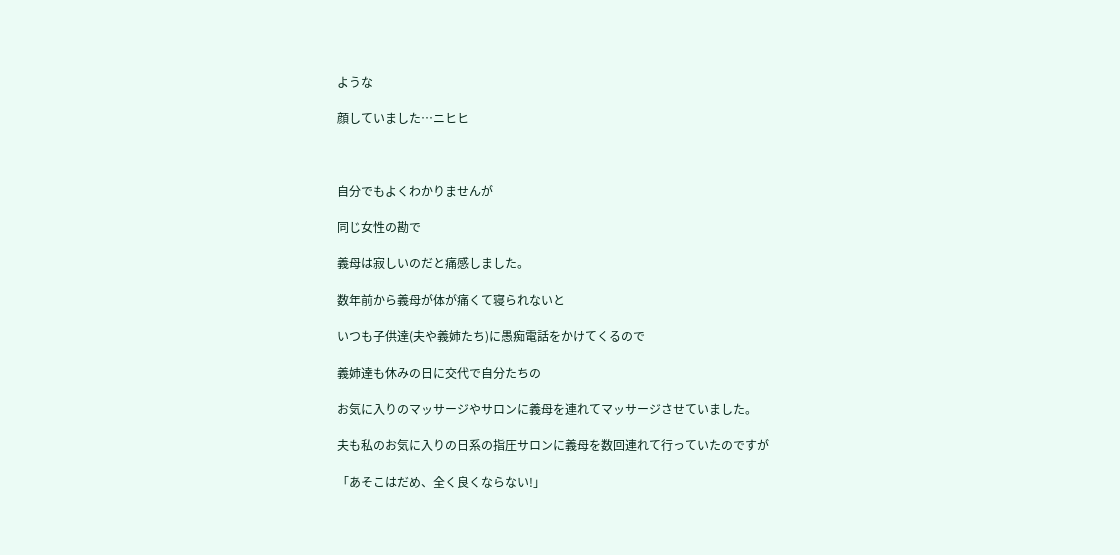ような

顔していました…ニヒヒ



自分でもよくわかりませんが

同じ女性の勘で

義母は寂しいのだと痛感しました。

数年前から義母が体が痛くて寝られないと

いつも子供達(夫や義姉たち)に愚痴電話をかけてくるので

義姉達も休みの日に交代で自分たちの

お気に入りのマッサージやサロンに義母を連れてマッサージさせていました。

夫も私のお気に入りの日系の指圧サロンに義母を数回連れて行っていたのですが

「あそこはだめ、全く良くならない!」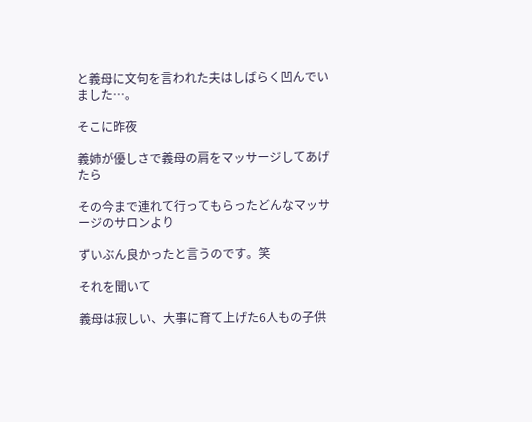と義母に文句を言われた夫はしばらく凹んでいました…。

そこに昨夜

義姉が優しさで義母の肩をマッサージしてあげたら

その今まで連れて行ってもらったどんなマッサージのサロンより

ずいぶん良かったと言うのです。笑

それを聞いて

義母は寂しい、大事に育て上げた6人もの子供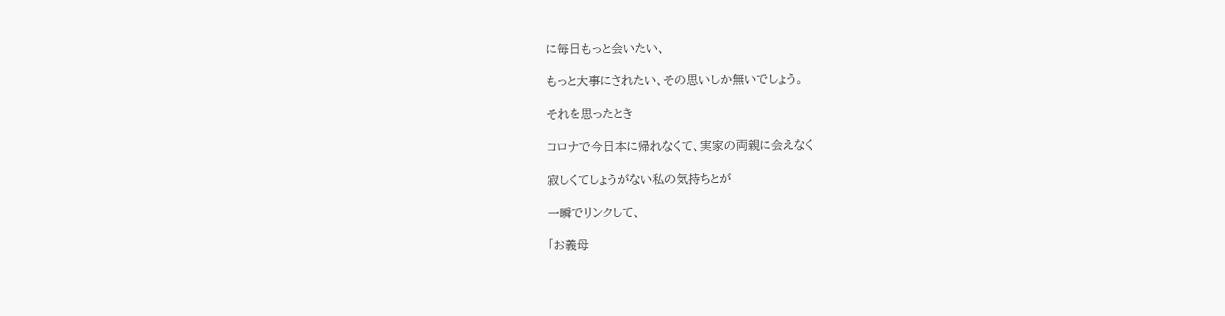に毎日もっと会いたい、

もっと大事にされたい、その思いしか無いでしょう。

それを思ったとき

コロナで今日本に帰れなくて、実家の両親に会えなく

寂しくてしょうがない私の気持ちとが

一瞬でリンクして、

「お義母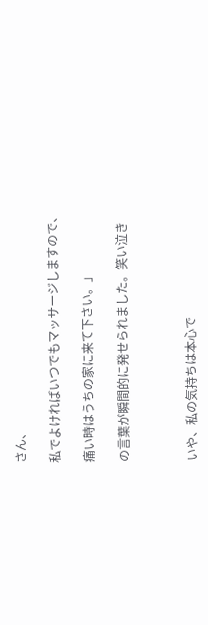さん、

私でよければいつでもマッサージしますので、

痛い時はうちの家に来て下さい。」

の言葉が瞬間的に発せられました。笑い泣き



いや、私の気持ちは本心で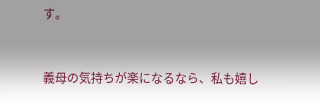す。



義母の気持ちが楽になるなら、私も嬉し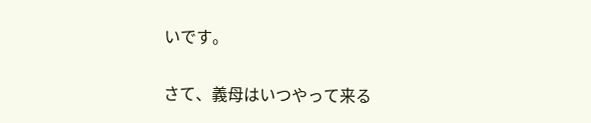いです。

さて、義母はいつやって来る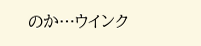のか…ウインク